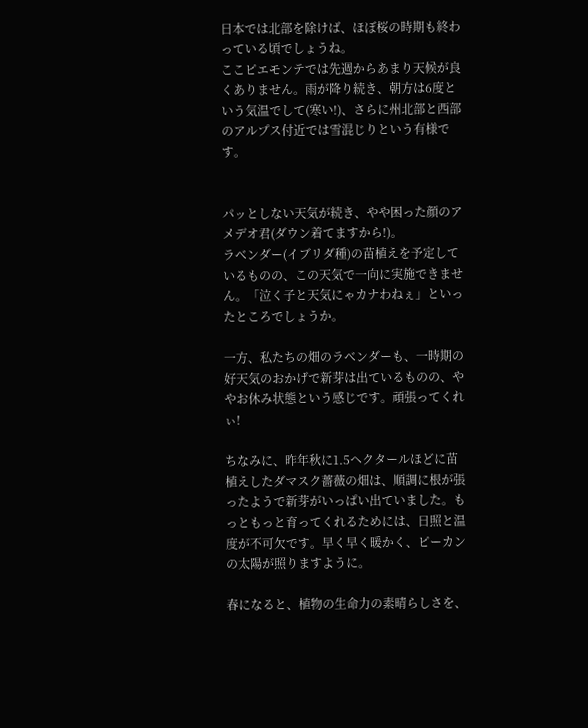日本では北部を除けば、ほぼ桜の時期も終わっている頃でしょうね。
ここピエモンテでは先週からあまり天候が良くありません。雨が降り続き、朝方は6度という気温でして(寒い!)、さらに州北部と西部のアルプス付近では雪混じりという有様です。


パッとしない天気が続き、やや困った顔のアメデオ君(ダウン着てますから!)。
ラベンダー(イブリダ種)の苗植えを予定しているものの、この天気で一向に実施できません。「泣く子と天気にゃカナわねぇ」といったところでしょうか。

一方、私たちの畑のラベンダーも、一時期の好天気のおかげで新芽は出ているものの、ややお休み状態という感じです。頑張ってくれぃ!

ちなみに、昨年秋に1.5ヘクタールほどに苗植えしたダマスク薔薇の畑は、順調に根が張ったようで新芽がいっぱい出ていました。もっともっと育ってくれるためには、日照と温度が不可欠です。早く早く暖かく、ピーカンの太陽が照りますように。

春になると、植物の生命力の素晴らしさを、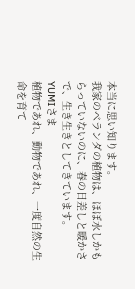本当に思い知ります。
我家のベランダの植物は、ほぼ水しかもらっていないのに、春の日差しと暖かさで、生き生きとしてきています。
YUMIさま
植物であれ、動物であれ、一度自然の生命を育て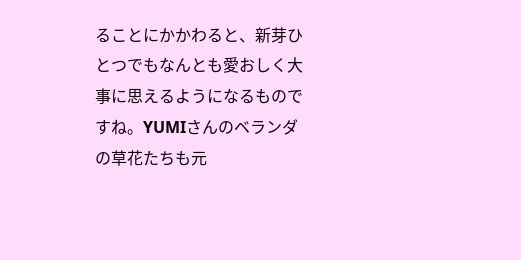ることにかかわると、新芽ひとつでもなんとも愛おしく大事に思えるようになるものですね。YUMIさんのベランダの草花たちも元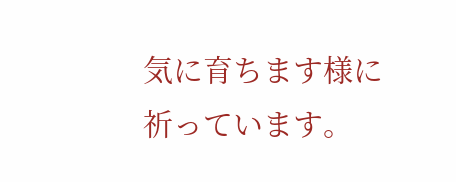気に育ちます様に祈っています。